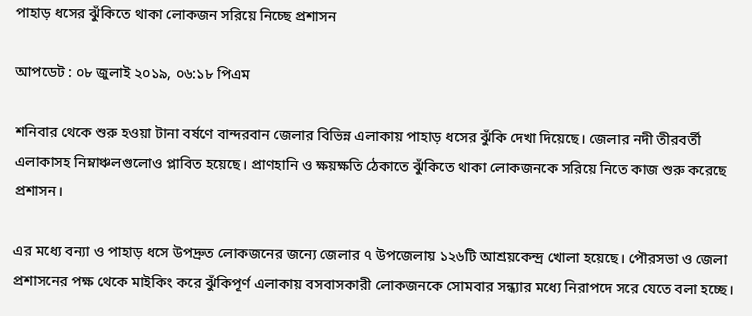পাহাড় ধসের ঝুঁকিতে থাকা লোকজন সরিয়ে নিচ্ছে প্রশাসন

আপডেট : ০৮ জুলাই ২০১৯, ০৬:১৮ পিএম

শনিবার থেকে শুরু হওয়া টানা বর্ষণে বান্দরবান জেলার বিভিন্ন এলাকায় পাহাড় ধসের ঝুঁকি দেখা দিয়েছে। জেলার নদী তীরবর্তী এলাকাসহ নিম্নাঞ্চলগুলোও প্লাবিত হয়েছে। প্রাণহানি ও ক্ষয়ক্ষতি ঠেকাতে ঝুঁকিতে থাকা লোকজনকে সরিয়ে নিতে কাজ শুরু করেছে প্রশাসন।

এর মধ্যে বন্যা ও পাহাড় ধসে উপদ্রুত লোকজনের জন্যে জেলার ৭ উপজেলায় ১২৬টি আশ্রয়কেন্দ্র খোলা হয়েছে। পৌরসভা ও জেলা প্রশাসনের পক্ষ থেকে মাইকিং করে ঝুঁকিপূর্ণ এলাকায় বসবাসকারী লোকজনকে সোমবার সন্ধ্যার মধ্যে নিরাপদে সরে যেতে বলা হচ্ছে।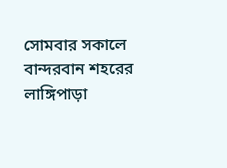সোমবার সকালে বান্দরবান শহরের লাঙ্গিপাড়া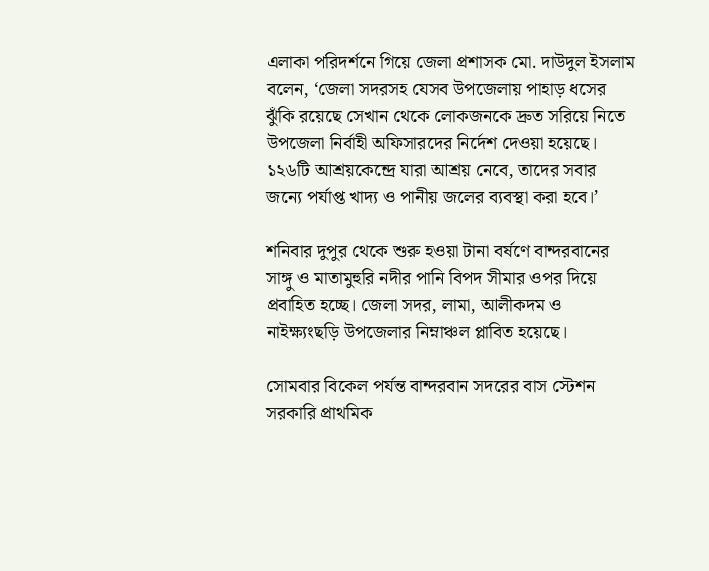এলাকা পরিদর্শনে গিয়ে জেলা প্রশাসক মো. দাউদুল ইসলাম বলেন, ‘জেলা সদরসহ যেসব উপজেলায় পাহাড় ধসের ঝুঁকি রয়েছে সেখান থেকে লোকজনকে দ্রুত সরিয়ে নিতে উপজেলা নির্বাহী অফিসারদের নির্দেশ দেওয়া হয়েছে। ১২৬টি আশ্রয়কেন্দ্রে যারা আশ্রয় নেবে, তাদের সবার জন্যে পর্যাপ্ত খাদ্য ও পানীয় জলের ব্যবস্থা করা হবে।’

শনিবার দুপুর থেকে শুরু হওয়া টানা বর্ষণে বান্দরবানের সাঙ্গু ও মাতামুহুরি নদীর পানি বিপদ সীমার ওপর দিয়ে প্রবাহিত হচ্ছে। জেলা সদর, লামা, আলীকদম ও নাইক্ষ্যংছড়ি উপজেলার নিম্নাঞ্চল প্লাবিত হয়েছে।

সোমবার বিকেল পর্যন্ত বান্দরবান সদরের বাস স্টেশন সরকারি প্রাথমিক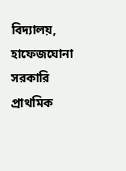বিদ্যালয়, হাফেজঘোনা সরকারি প্রাথমিক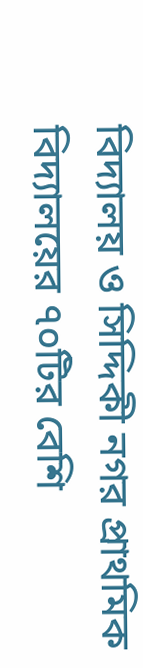বিদ্যালয় ও সিদ্দিকী নগর প্রাথমিক বিদ্যালয়ের ৭০টির বেশি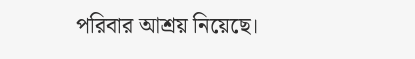পরিবার আশ্রয় নিয়েছে।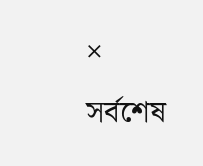×
সর্বশেষ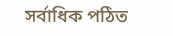সর্বাধিক পঠিত